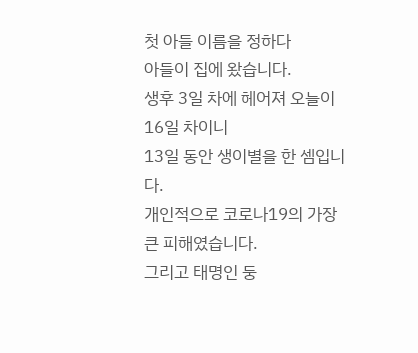첫 아들 이름을 정하다
아들이 집에 왔습니다.
생후 3일 차에 헤어져 오늘이 16일 차이니
13일 동안 생이별을 한 셈입니다.
개인적으로 코로나19의 가장 큰 피해였습니다.
그리고 태명인 둥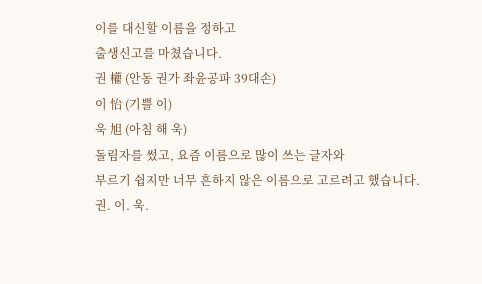이를 대신할 이름을 정하고
출생신고를 마쳤습니다.
권 權 (안동 권가 좌윤공파 39대손)
이 怡 (기쁠 이)
욱 旭 (아침 해 욱)
돌림자를 썼고, 요즘 이름으로 많이 쓰는 글자와
부르기 쉽지만 너무 흔하지 않은 이름으로 고르려고 했습니다.
권. 이. 욱.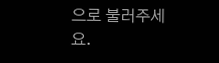으로 불러주세요.